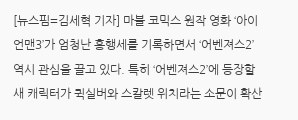[뉴스핌=김세혁 기자] 마블 코믹스 원작 영화 ‘아이언맨3’가 엄청난 흥행세를 기록하면서 ‘어벤져스2’ 역시 관심을 끌고 있다. 특히 ‘어벤져스2’에 등장할 새 캐릭터가 퀵실버와 스칼렛 위치라는 소문이 확산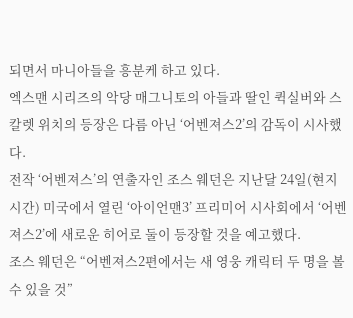되면서 마니아들을 흥분케 하고 있다.
엑스맨 시리즈의 악당 매그니토의 아들과 딸인 퀵실버와 스칼렛 위치의 등장은 다름 아닌 ‘어벤져스2’의 감독이 시사했다.
전작 ‘어벤져스’의 연출자인 조스 웨던은 지난달 24일(현지시간) 미국에서 열린 ‘아이언맨3’ 프리미어 시사회에서 ‘어벤져스2’에 새로운 히어로 둘이 등장할 것을 예고했다.
조스 웨던은 “어벤져스2편에서는 새 영웅 캐릭터 두 명을 볼 수 있을 것”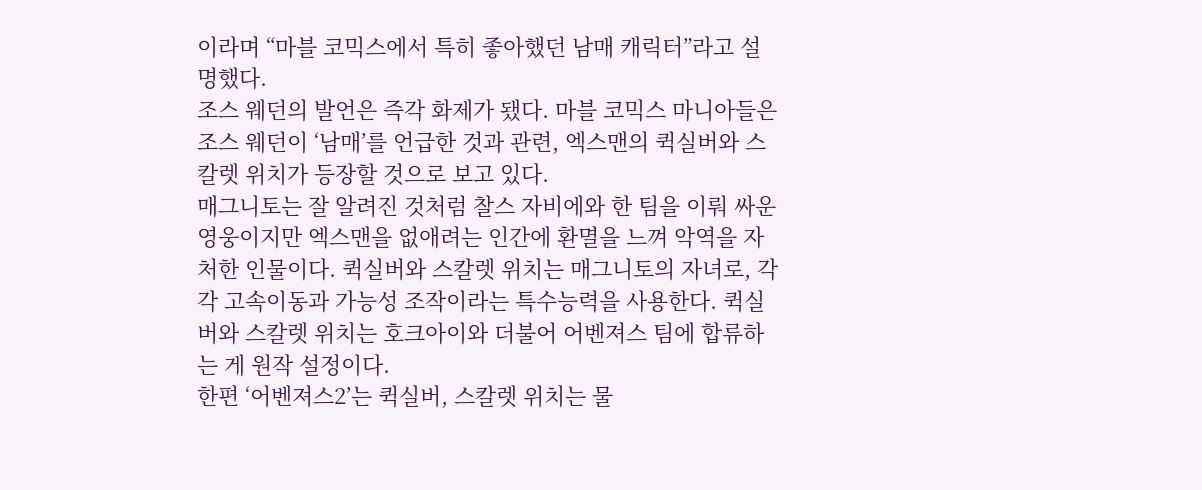이라며 “마블 코믹스에서 특히 좋아했던 남매 캐릭터”라고 설명했다.
조스 웨던의 발언은 즉각 화제가 됐다. 마블 코믹스 마니아들은 조스 웨던이 ‘남매’를 언급한 것과 관련, 엑스맨의 퀵실버와 스칼렛 위치가 등장할 것으로 보고 있다.
매그니토는 잘 알려진 것처럼 찰스 자비에와 한 팀을 이뤄 싸운 영웅이지만 엑스맨을 없애려는 인간에 환멸을 느껴 악역을 자처한 인물이다. 퀵실버와 스칼렛 위치는 매그니토의 자녀로, 각각 고속이동과 가능성 조작이라는 특수능력을 사용한다. 퀵실버와 스칼렛 위치는 호크아이와 더불어 어벤져스 팀에 합류하는 게 원작 설정이다.
한편 ‘어벤져스2’는 퀵실버, 스칼렛 위치는 물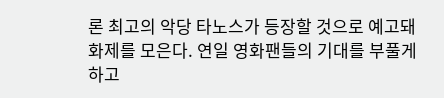론 최고의 악당 타노스가 등장할 것으로 예고돼 화제를 모은다. 연일 영화팬들의 기대를 부풀게 하고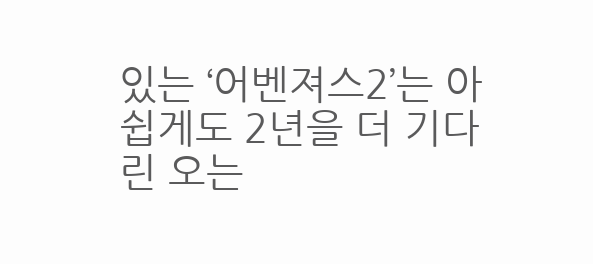있는 ‘어벤져스2’는 아쉽게도 2년을 더 기다린 오는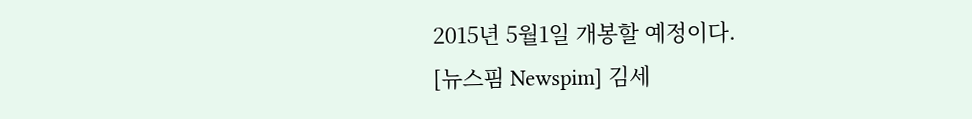2015년 5월1일 개봉할 예정이다.
[뉴스핌 Newspim] 김세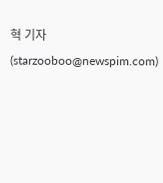혁 기자 (starzooboo@newspim.com)